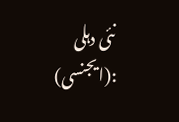نئی دہلی :(ایجنسی)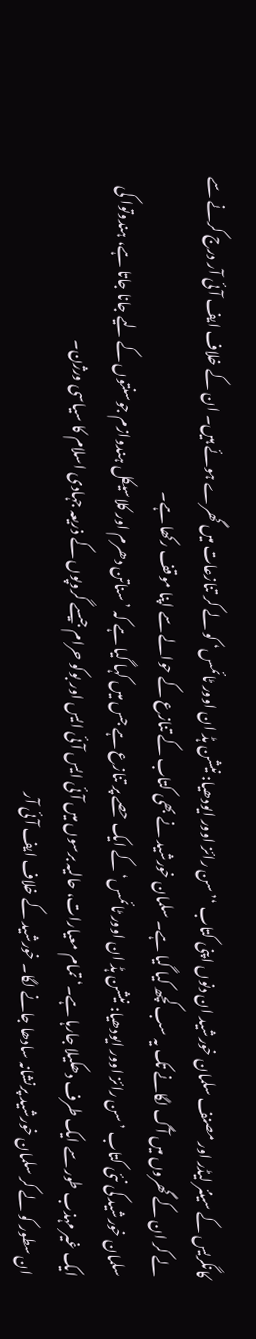کانگریس کے سینئر لیڈر اور مصنف سلمان خورشید ان دنوں اپنی کتاب ‘’سن رائز اوور ایودھیا: نیشن ہڈ ان اوور ٹائمس‘ کو لے کر تنازعات میں گھرے ہوئے ہیں۔ ان کے خلاف ایف آئی آر درج کرنے سے لے کر ان کے گھروں میں آگ لگانے تک یہ سب کچھ کیا گیا ہے۔ سلمان خورشید نے بھی کتاب کے تنازع کے حوالے سے اپنا موقف رکھا ہے۔
سلمان خورشید کی نئی کتاب ’سن رائز اوور ایودھیا: نیشن ہڈ ان اوور ٹائمس‘ کے ایک حصے پر تنازع ہے جس میں کہا گیا ہے کہ ’سناتن دھرم اور کلاسیکل ہندوازم جوسنتوں کے لیے جانا جاتا ہے، ہندوتوا کی ایک غیر مہذب طور سے ایک طرف دھکیلا جارہا ہے۔‘ تمام معیارات، حالیہ برسوں میں آئی ایس آئی ایس اور بوکو حرام جیسے گروپوں کے ذریعہ جہادی اسلام کا سیاسی ورژن۔
ان سطور کو لے کر سلمان خورشید پرنشانہ سادھا جانے لگا۔ خورشید کے خلاف ایف آئی آر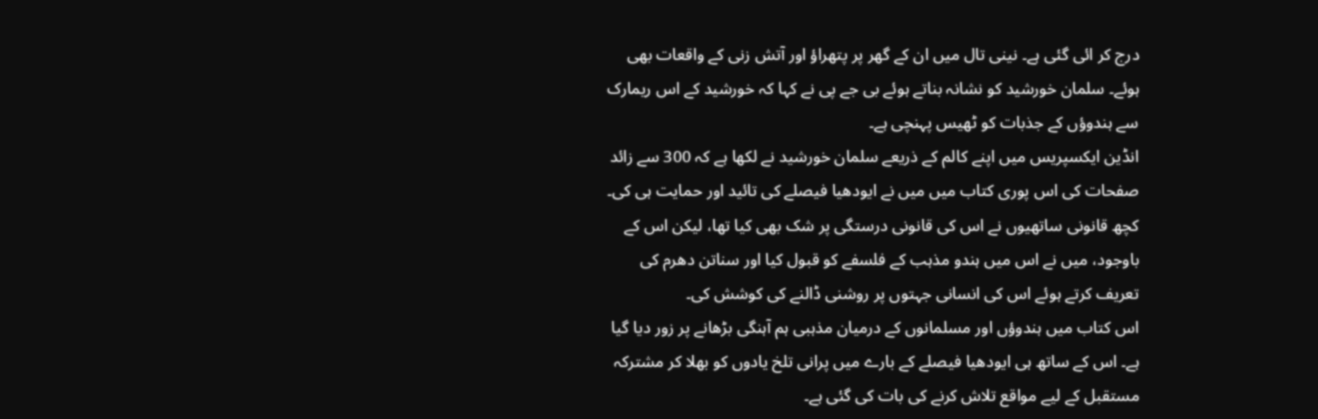درج کر ائی گئی ہے۔ نینی تال میں ان کے گھر پر پتھراؤ اور آتش زنی کے واقعات بھی ہوئے۔ سلمان خورشید کو نشانہ بناتے ہوئے بی جے پی نے کہا کہ خورشید کے اس ریمارک سے ہندوؤں کے جذبات کو ٹھیس پہنچی ہے۔
انڈین ایکسپریس میں اپنے کالم کے ذریعے سلمان خورشید نے لکھا ہے کہ 300 سے زائد صفحات کی اس پوری کتاب میں میں نے ایودھیا فیصلے کی تائید اور حمایت ہی کی۔ کچھ قانونی ساتھیوں نے اس کی قانونی درستگی پر شک بھی کیا تھا، لیکن اس کے باوجود، میں نے اس میں ہندو مذہب کے فلسفے کو قبول کیا اور سناتن دھرم کی تعریف کرتے ہوئے اس کی انسانی جہتوں پر روشنی ڈالنے کی کوشش کی۔
اس کتاب میں ہندوؤں اور مسلمانوں کے درمیان مذہبی ہم آہنگی بڑھانے پر زور دیا گیا ہے۔ اس کے ساتھ ہی ایودھیا فیصلے کے بارے میں پرانی تلخ یادوں کو بھلا کر مشترکہ مستقبل کے لیے مواقع تلاش کرنے کی بات کی گئی ہے۔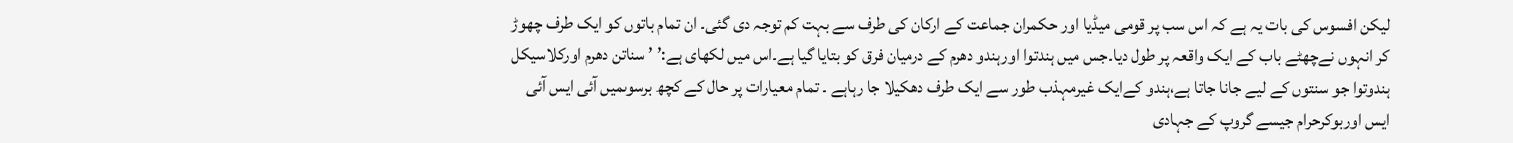لیکن افسوس کی بات یہ ہے کہ اس سب پر قومی میڈیا اور حکمران جماعت کے ارکان کی طرف سے بہت کم توجہ دی گئی۔ ان تمام باتوں کو ایک طرف چھوڑ کر انہوں نےچھٹے باب کے ایک واقعہ پر طول دیا۔جس میں ہندتوا اورہندو دھرم کے درمیان فرق کو بتایا گیا ہے۔اس میں لکھای ہے:’ ’ سناتن دھرم اورکلاسیکل ہندوتوا جو سنتوں کے لیے جانا جاتا ہے،ہندو کےایک غیرمہذب طور سے ایک طرف دھکیلا جا رہاہے ۔ تمام معیارات پر حال کے کچھ برسوںمیں آئی ایس آئی ایس اوربوکرحرام جیسے گروپ کے جہادی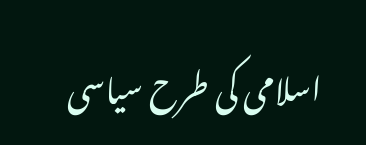اسلامی کی طرح سیاسی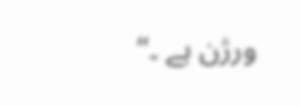ورژن ہے ۔‘‘